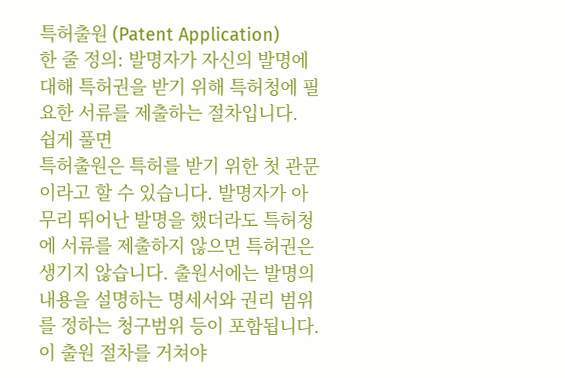특허출원 (Patent Application)
한 줄 정의: 발명자가 자신의 발명에 대해 특허권을 받기 위해 특허청에 필요한 서류를 제출하는 절차입니다.
쉽게 풀면
특허출원은 특허를 받기 위한 첫 관문이라고 할 수 있습니다. 발명자가 아무리 뛰어난 발명을 했더라도 특허청에 서류를 제출하지 않으면 특허권은 생기지 않습니다. 출원서에는 발명의 내용을 설명하는 명세서와 권리 범위를 정하는 청구범위 등이 포함됩니다. 이 출원 절차를 거쳐야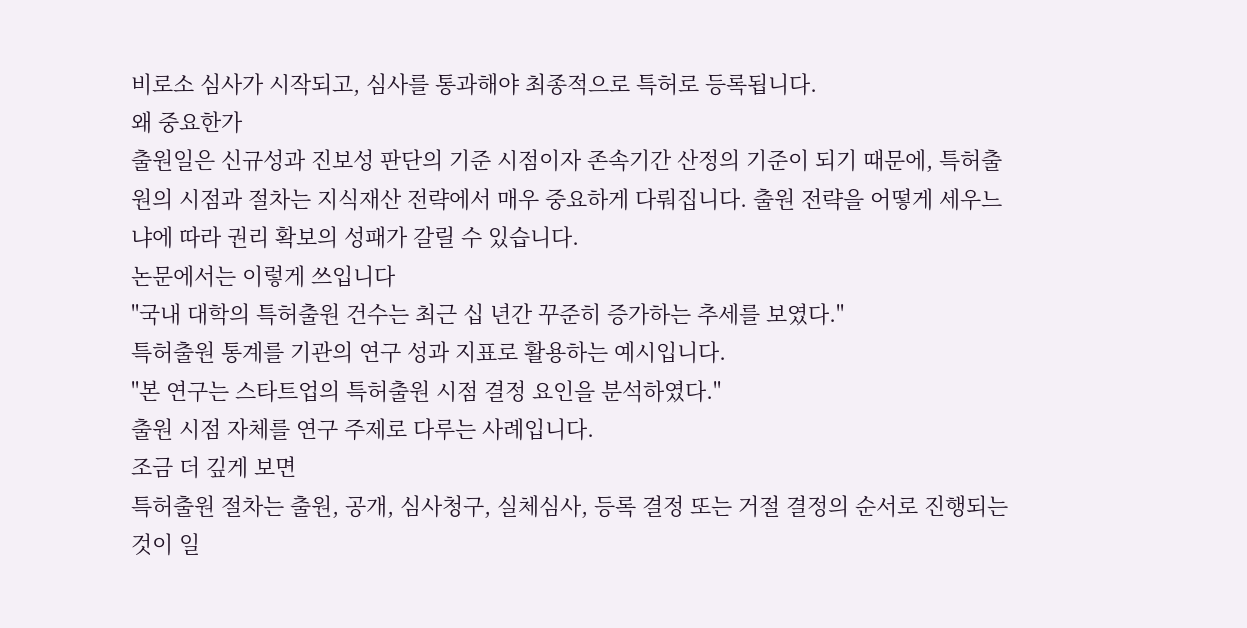비로소 심사가 시작되고, 심사를 통과해야 최종적으로 특허로 등록됩니다.
왜 중요한가
출원일은 신규성과 진보성 판단의 기준 시점이자 존속기간 산정의 기준이 되기 때문에, 특허출원의 시점과 절차는 지식재산 전략에서 매우 중요하게 다뤄집니다. 출원 전략을 어떻게 세우느냐에 따라 권리 확보의 성패가 갈릴 수 있습니다.
논문에서는 이렇게 쓰입니다
"국내 대학의 특허출원 건수는 최근 십 년간 꾸준히 증가하는 추세를 보였다."
특허출원 통계를 기관의 연구 성과 지표로 활용하는 예시입니다.
"본 연구는 스타트업의 특허출원 시점 결정 요인을 분석하였다."
출원 시점 자체를 연구 주제로 다루는 사례입니다.
조금 더 깊게 보면
특허출원 절차는 출원, 공개, 심사청구, 실체심사, 등록 결정 또는 거절 결정의 순서로 진행되는 것이 일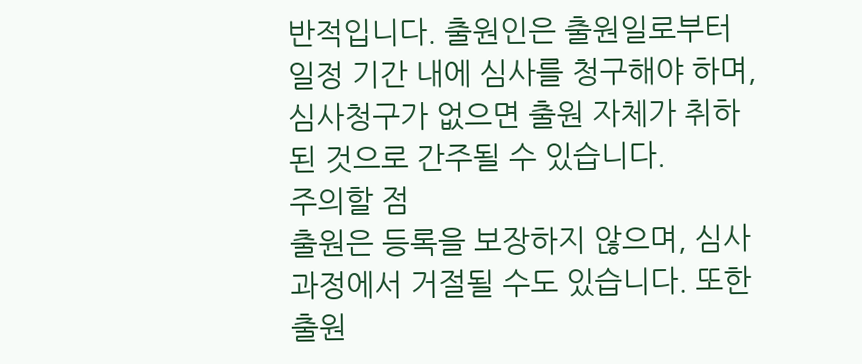반적입니다. 출원인은 출원일로부터 일정 기간 내에 심사를 청구해야 하며, 심사청구가 없으면 출원 자체가 취하된 것으로 간주될 수 있습니다.
주의할 점
출원은 등록을 보장하지 않으며, 심사 과정에서 거절될 수도 있습니다. 또한 출원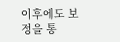이후에도 보정을 통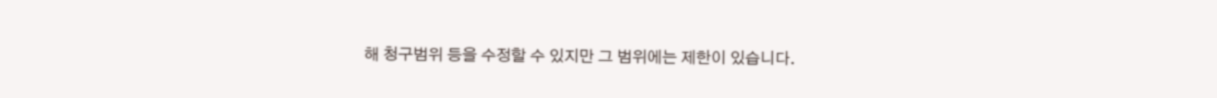해 청구범위 등을 수정할 수 있지만 그 범위에는 제한이 있습니다.